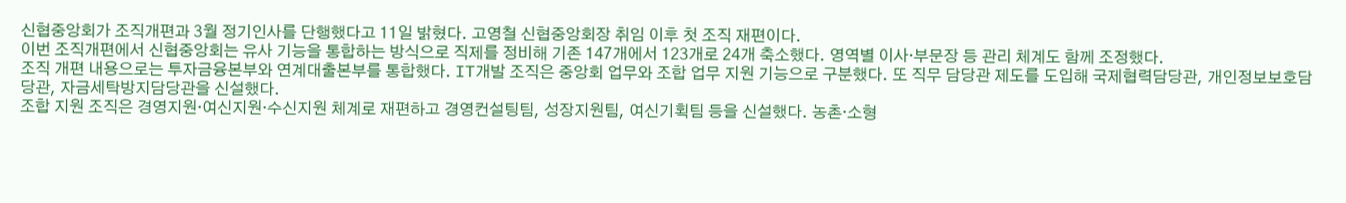신협중앙회가 조직개편과 3월 정기인사를 단행했다고 11일 밝혔다. 고영철 신협중앙회장 취임 이후 첫 조직 재편이다.
이번 조직개편에서 신협중앙회는 유사 기능을 통합하는 방식으로 직제를 정비해 기존 147개에서 123개로 24개 축소했다. 영역별 이사·부문장 등 관리 체계도 함께 조정했다.
조직 개편 내용으로는 투자금융본부와 연계대출본부를 통합했다. IT개발 조직은 중앙회 업무와 조합 업무 지원 기능으로 구분했다. 또 직무 담당관 제도를 도입해 국제협력담당관, 개인정보보호담당관, 자금세탁방지담당관을 신설했다.
조합 지원 조직은 경영지원·여신지원·수신지원 체계로 재편하고 경영컨설팅팀, 성장지원팀, 여신기획팀 등을 신설했다. 농촌·소형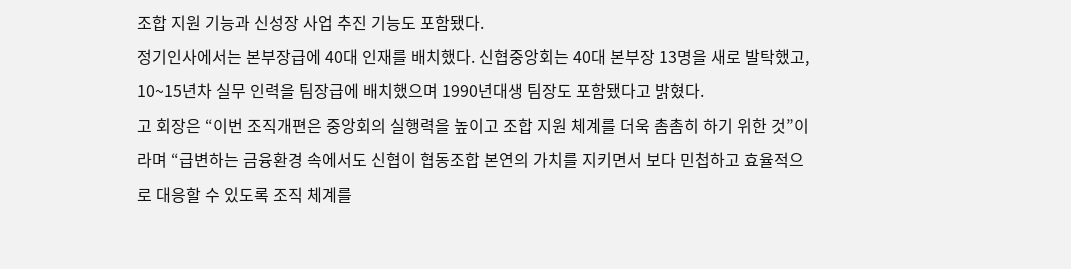조합 지원 기능과 신성장 사업 추진 기능도 포함됐다.
정기인사에서는 본부장급에 40대 인재를 배치했다. 신협중앙회는 40대 본부장 13명을 새로 발탁했고, 10~15년차 실무 인력을 팀장급에 배치했으며 1990년대생 팀장도 포함됐다고 밝혔다.
고 회장은 “이번 조직개편은 중앙회의 실행력을 높이고 조합 지원 체계를 더욱 촘촘히 하기 위한 것”이라며 “급변하는 금융환경 속에서도 신협이 협동조합 본연의 가치를 지키면서 보다 민첩하고 효율적으로 대응할 수 있도록 조직 체계를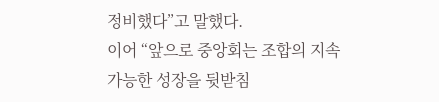정비했다”고 말했다.
이어 “앞으로 중앙회는 조합의 지속가능한 성장을 뒷받침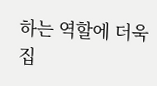하는 역할에 더욱 집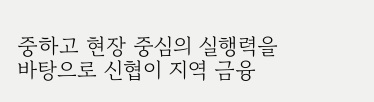중하고 현장 중심의 실행력을 바탕으로 신협이 지역 금융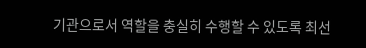기관으로서 역할을 충실히 수행할 수 있도록 최선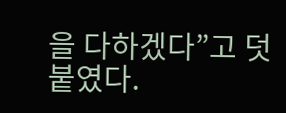을 다하겠다”고 덧붙였다.